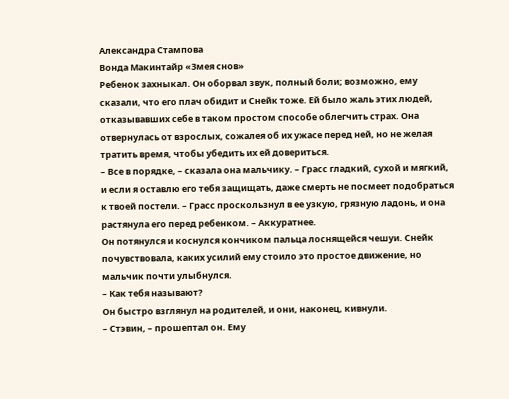Александра Стампова
Вонда Макинтайр «Змея снов»
Ребенок захныкал. Он оборвал звук, полный боли; возможно, ему сказали, что его плач обидит и Снейк тоже. Ей было жаль этих людей, отказывавших себе в таком простом способе облегчить страх. Она отвернулась от взрослых, сожалея об их ужасе перед ней, но не желая тратить время, чтобы убедить их ей довериться.
– Все в порядке, – сказала она мальчику. – Грасс гладкий, сухой и мягкий, и если я оставлю его тебя защищать, даже смерть не посмеет подобраться к твоей постели. – Грасс проскользнул в ее узкую, грязную ладонь, и она растянула его перед ребенком. – Аккуратнее.
Он потянулся и коснулся кончиком пальца лоснящейся чешуи. Снейк почувствовала, каких усилий ему стоило это простое движение, но мальчик почти улыбнулся.
– Как тебя называют?
Он быстро взглянул на родителей, и они, наконец, кивнули.
– Стэвин, – прошептал он. Ему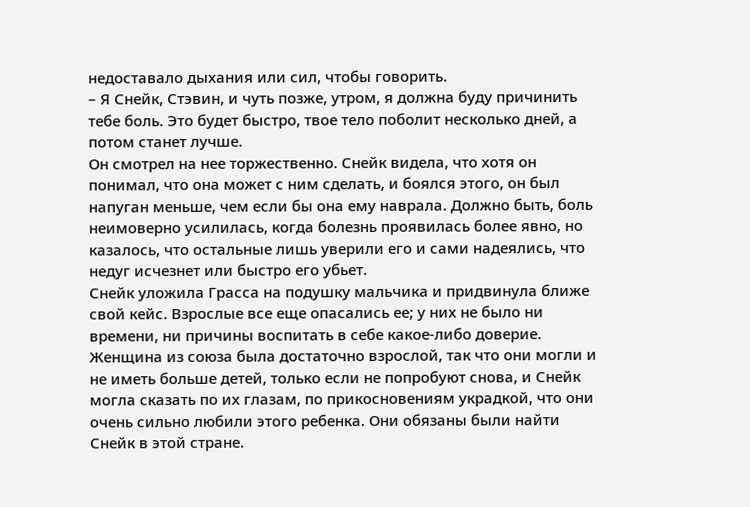недоставало дыхания или сил, чтобы говорить.
– Я Снейк, Стэвин, и чуть позже, утром, я должна буду причинить тебе боль. Это будет быстро, твое тело поболит несколько дней, а потом станет лучше.
Он смотрел на нее торжественно. Снейк видела, что хотя он понимал, что она может с ним сделать, и боялся этого, он был напуган меньше, чем если бы она ему наврала. Должно быть, боль неимоверно усилилась, когда болезнь проявилась более явно, но казалось, что остальные лишь уверили его и сами надеялись, что недуг исчезнет или быстро его убьет.
Снейк уложила Грасса на подушку мальчика и придвинула ближе свой кейс. Взрослые все еще опасались ее; у них не было ни времени, ни причины воспитать в себе какое-либо доверие. Женщина из союза была достаточно взрослой, так что они могли и не иметь больше детей, только если не попробуют снова, и Снейк могла сказать по их глазам, по прикосновениям украдкой, что они очень сильно любили этого ребенка. Они обязаны были найти Снейк в этой стране.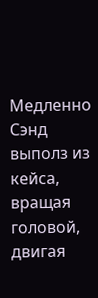Медленно Сэнд выполз из кейса, вращая головой, двигая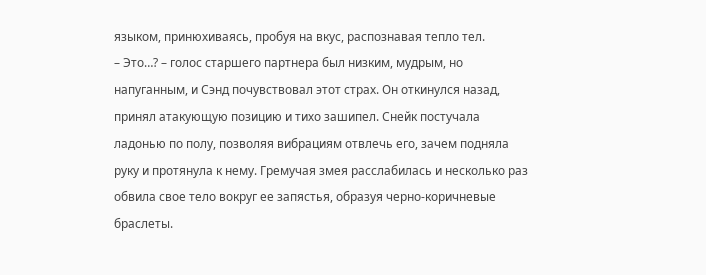языком, принюхиваясь, пробуя на вкус, распознавая тепло тел.
– Это…? – голос старшего партнера был низким, мудрым, но напуганным, и Сэнд почувствовал этот страх. Он откинулся назад, принял атакующую позицию и тихо зашипел. Снейк постучала ладонью по полу, позволяя вибрациям отвлечь его, зачем подняла руку и протянула к нему. Гремучая змея расслабилась и несколько раз обвила свое тело вокруг ее запястья, образуя черно-коричневые браслеты.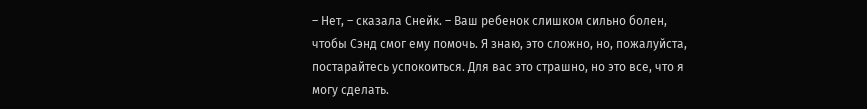– Нет, – сказала Снейк. – Ваш ребенок слишком сильно болен, чтобы Сэнд смог ему помочь. Я знаю, это сложно, но, пожалуйста, постарайтесь успокоиться. Для вас это страшно, но это все, что я могу сделать.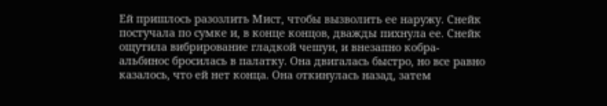Ей пришлось разозлить Мист, чтобы вызволить ее наружу. Снейк постучала по сумке и, в конце концов, дважды пихнула ее. Снейк ощутила вибрирование гладкой чешуи, и внезапно кобра-альбинос бросилась в палатку. Она двигалась быстро, но все равно казалось, что ей нет конца. Она откинулась назад, затем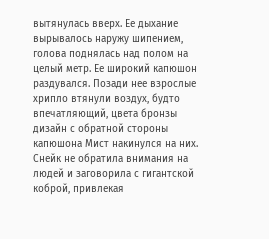вытянулась вверх. Ее дыхание вырывалось наружу шипением, голова поднялась над полом на целый метр. Ее широкий капюшон раздувался. Позади нее взрослые хрипло втянули воздух, будто впечатляющий, цвета бронзы дизайн с обратной стороны капюшона Мист накинулся на них. Снейк не обратила внимания на людей и заговорила с гигантской коброй, привлекая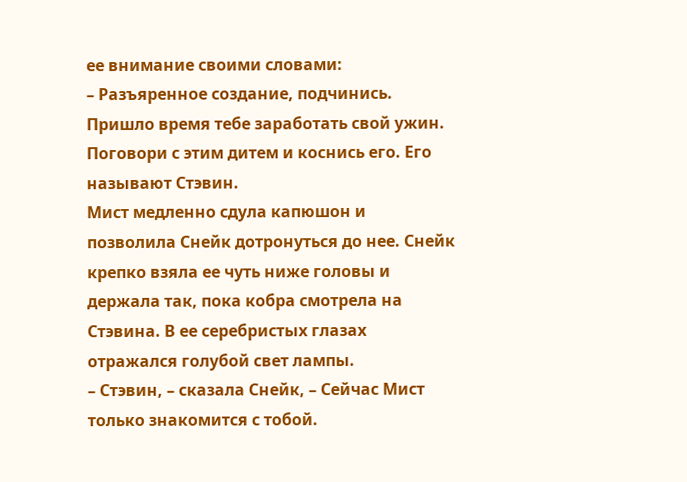ее внимание своими словами:
– Разъяренное создание, подчинись. Пришло время тебе заработать свой ужин. Поговори с этим дитем и коснись его. Его называют Стэвин.
Мист медленно сдула капюшон и позволила Снейк дотронуться до нее. Снейк крепко взяла ее чуть ниже головы и держала так, пока кобра смотрела на Стэвина. В ее серебристых глазах отражался голубой свет лампы.
– Стэвин, – сказала Снейк, – Сейчас Мист только знакомится с тобой.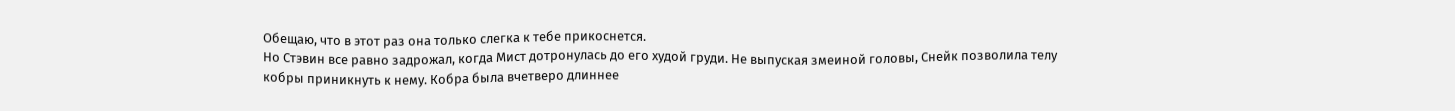Обещаю, что в этот раз она только слегка к тебе прикоснется.
Но Стэвин все равно задрожал, когда Мист дотронулась до его худой груди. Не выпуская змеиной головы, Снейк позволила телу кобры приникнуть к нему. Кобра была вчетверо длиннее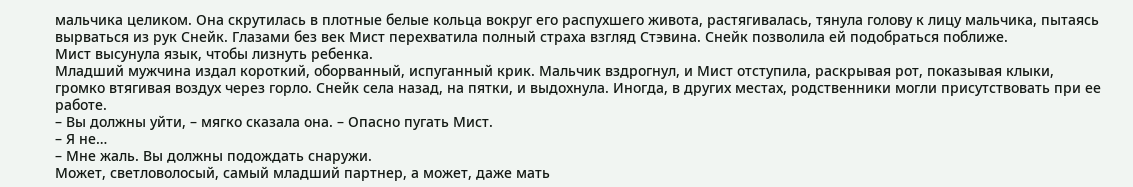мальчика целиком. Она скрутилась в плотные белые кольца вокруг его распухшего живота, растягивалась, тянула голову к лицу мальчика, пытаясь вырваться из рук Снейк. Глазами без век Мист перехватила полный страха взгляд Стэвина. Снейк позволила ей подобраться поближе.
Мист высунула язык, чтобы лизнуть ребенка.
Младший мужчина издал короткий, оборванный, испуганный крик. Мальчик вздрогнул, и Мист отступила, раскрывая рот, показывая клыки, громко втягивая воздух через горло. Снейк села назад, на пятки, и выдохнула. Иногда, в других местах, родственники могли присутствовать при ее работе.
– Вы должны уйти, – мягко сказала она. – Опасно пугать Мист.
– Я не…
– Мне жаль. Вы должны подождать снаружи.
Может, светловолосый, самый младший партнер, а может, даже мать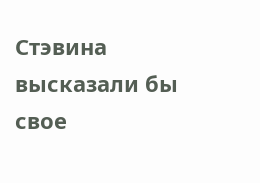Стэвина высказали бы свое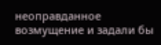неоправданное возмущение и задали бы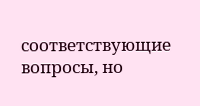соответствующие вопросы, но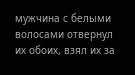мужчина с белыми волосами отвернул их обоих, взял их за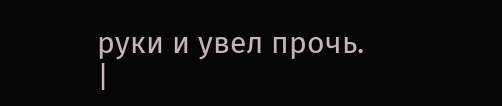руки и увел прочь.
|